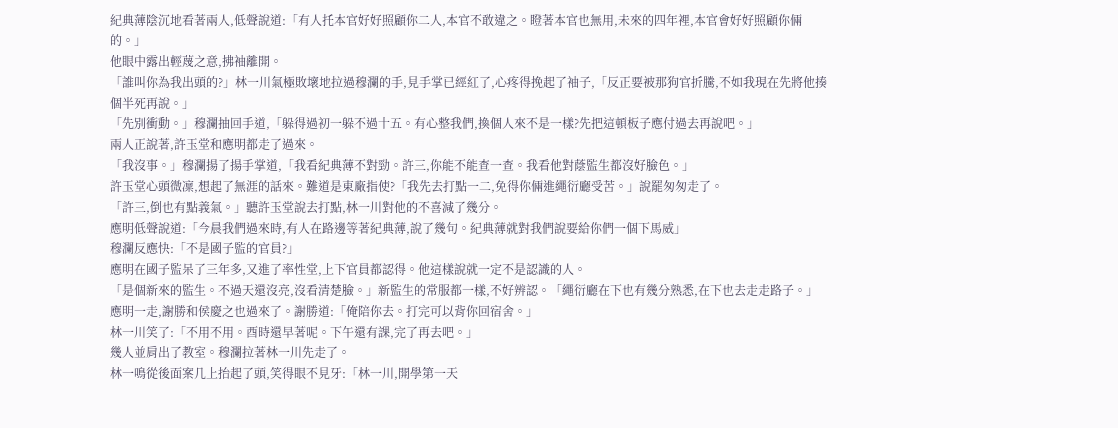紀典薄陰沉地看著兩人,低聲說道:「有人托本官好好照顧你二人,本官不敢違之。瞪著本官也無用,未來的四年裡,本官會好好照顧你倆的。」
他眼中露出輕蔑之意,拂袖離開。
「誰叫你為我出頭的?」林一川氣極敗壞地拉過穆瀾的手,見手掌已經紅了,心疼得挽起了袖子,「反正要被那狗官折騰,不如我現在先將他揍個半死再說。」
「先別衝動。」穆瀾抽回手道,「躲得過初一躲不過十五。有心整我們,換個人來不是一樣?先把這頓板子應付過去再說吧。」
兩人正說著,許玉堂和應明都走了過來。
「我沒事。」穆瀾揚了揚手掌道,「我看紀典薄不對勁。許三,你能不能查一查。我看他對蔭監生都沒好臉色。」
許玉堂心頭微凜,想起了無涯的話來。難道是東廠指使?「我先去打點一二,免得你倆進繩衍廳受苦。」說罷匆匆走了。
「許三,倒也有點義氣。」聽許玉堂說去打點,林一川對他的不喜減了幾分。
應明低聲說道:「今晨我們過來時,有人在路邊等著紀典薄,說了幾句。紀典薄就對我們說要給你們一個下馬威」
穆瀾反應快:「不是國子監的官員?」
應明在國子監呆了三年多,又進了率性堂,上下官員都認得。他這樣說就一定不是認識的人。
「是個新來的監生。不過天還沒亮,沒看清楚臉。」新監生的常服都一樣,不好辨認。「繩衍廳在下也有幾分熟悉,在下也去走走路子。」
應明一走,謝勝和侯慶之也過來了。謝勝道:「俺陪你去。打完可以背你回宿舍。」
林一川笑了:「不用不用。酉時還早著呢。下午還有課,完了再去吧。」
幾人並肩出了教室。穆瀾拉著林一川先走了。
林一鳴從後面案几上抬起了頭,笑得眼不見牙:「林一川,開學第一天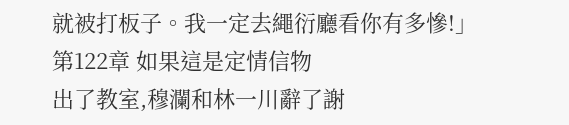就被打板子。我一定去繩衍廳看你有多慘!」
第122章 如果這是定情信物
出了教室,穆瀾和林一川辭了謝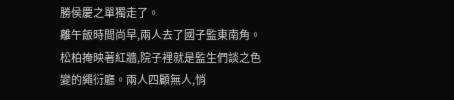勝侯慶之單獨走了。
離午飯時間尚早,兩人去了國子監東南角。松柏掩映著紅牆,院子裡就是監生們談之色變的繩衍廳。兩人四顧無人,悄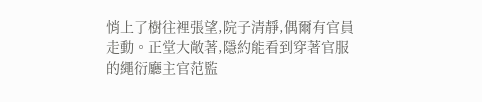悄上了樹往裡張望,院子清靜,偶爾有官員走動。正堂大敞著,隱約能看到穿著官服的繩衍廳主官范監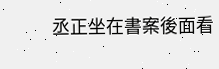丞正坐在書案後面看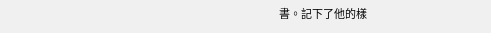書。記下了他的樣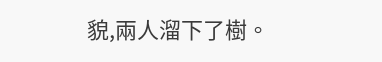貌,兩人溜下了樹。